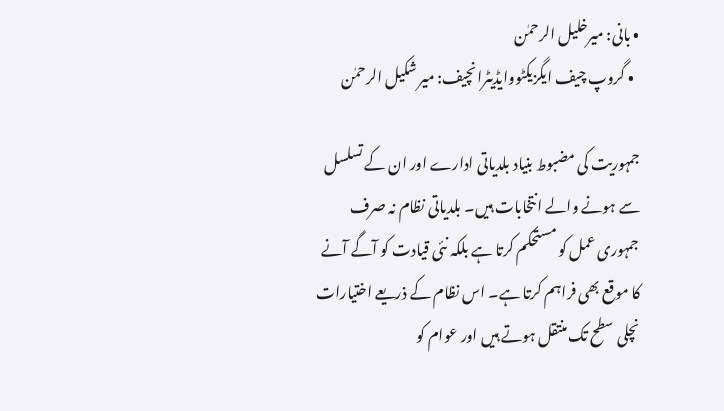• بانی: میرخلیل الرحمٰن
  • گروپ چیف ایگزیکٹووایڈیٹرانچیف: میر شکیل الرحمٰن

جمہوریت کی مضبوط بنیاد بلدیاتی ادارے اور ان کے تسلسل سے ہونے والے انتخابات ہیں۔ بلدیاتی نظام نہ صرف جمہوری عمل کو مستحکم کرتا ہے بلکہ نئی قیادت کو آگے آنے کا موقع بھی فراہم کرتا ہے۔ اس نظام کے ذریعے اختیارات نچلی سطح تک منتقل ہوتے ہیں اور عوام کو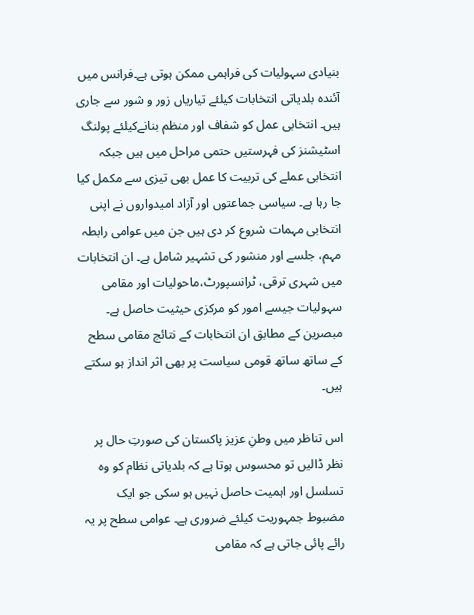بنیادی سہولیات کی فراہمی ممکن ہوتی ہے۔فرانس میں آئندہ بلدیاتی انتخابات کیلئے تیاریاں زور و شور سے جاری ہیں۔ انتخابی عمل کو شفاف اور منظم بنانےکیلئے پولنگ اسٹیشنز کی فہرستیں حتمی مراحل میں ہیں جبکہ انتخابی عملے کی تربیت کا عمل بھی تیزی سے مکمل کیا جا رہا ہے۔ سیاسی جماعتوں اور آزاد امیدواروں نے اپنی انتخابی مہمات شروع کر دی ہیں جن میں عوامی رابطہ مہم، جلسے اور منشور کی تشہیر شامل ہے۔ ان انتخابات میں شہری ترقی، ٹرانسپورٹ،ماحولیات اور مقامی سہولیات جیسے امور کو مرکزی حیثیت حاصل ہے۔ مبصرین کے مطابق ان انتخابات کے نتائج مقامی سطح کے ساتھ ساتھ قومی سیاست پر بھی اثر انداز ہو سکتے ہیں۔

اس تناظر میں وطنِ عزیز پاکستان کی صورتِ حال پر نظر ڈالیں تو محسوس ہوتا ہے کہ بلدیاتی نظام کو وہ تسلسل اور اہمیت حاصل نہیں ہو سکی جو ایک مضبوط جمہوریت کیلئے ضروری ہے۔ عوامی سطح پر یہ رائے پائی جاتی ہے کہ مقامی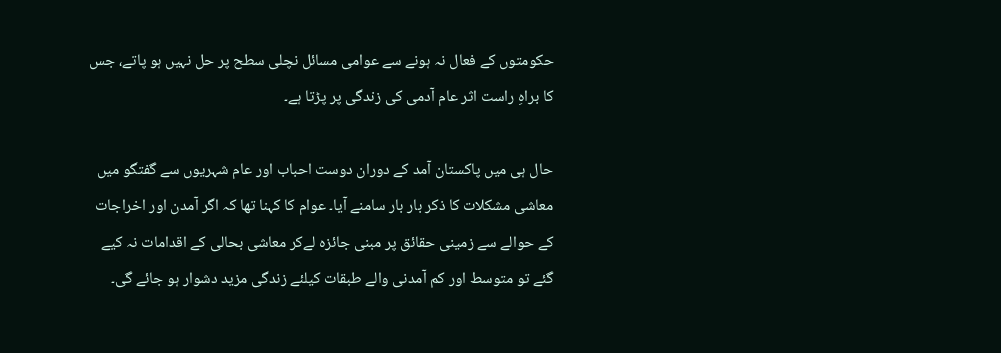حکومتوں کے فعال نہ ہونے سے عوامی مسائل نچلی سطح پر حل نہیں ہو پاتے، جس کا براہِ راست اثر عام آدمی کی زندگی پر پڑتا ہے۔

حال ہی میں پاکستان آمد کے دوران دوست احباب اور عام شہریوں سے گفتگو میں معاشی مشکلات کا ذکر بار بار سامنے آیا۔ عوام کا کہنا تھا کہ اگر آمدن اور اخراجات کے حوالے سے زمینی حقائق پر مبنی جائزہ لےکر معاشی بحالی کے اقدامات نہ کیے گئے تو متوسط اور کم آمدنی والے طبقات کیلئے زندگی مزید دشوار ہو جائے گی۔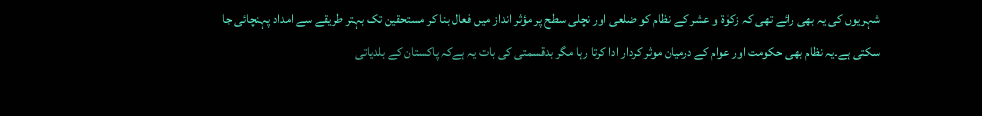شہریوں کی یہ بھی رائے تھی کہ زکوٰۃ و عشر کے نظام کو ضلعی اور نچلی سطح پر مؤثر انداز میں فعال بنا کر مستحقین تک بہتر طریقے سے امداد پہنچائی جا سکتی ہے۔یہ نظام بھی حکومت اور عوام کے درمیان موثر کردار ادا کرتا رہا مگر بدقسمتی کی بات یہ ہےکہ پاکستان کے بلدیاتی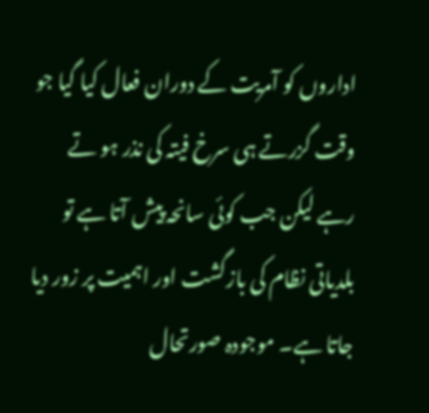اداروں کو آمریت کے دوران فعال کیا گیا جو وقت گزرتے ہی سرخ فیتہ کی نذر ہو تے رہے لیکن جب کوئی سانحہ پیش آتا ہے تو بلدیاتی نظام کی بازگشت اور اہمیت پر زور دیا جاتا ہے۔ موجودہ صورتحال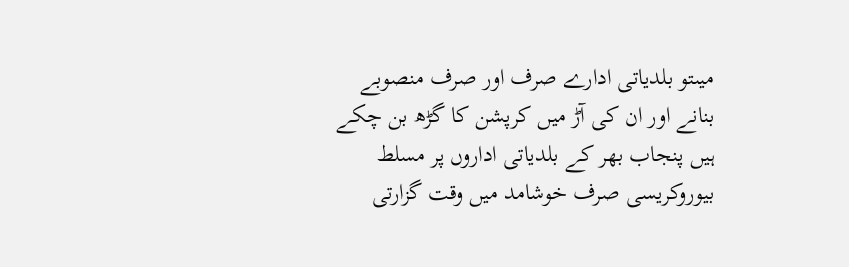میںتو بلدیاتی ادارے صرف اور صرف منصوبے بنانے اور ان کی آڑ میں کرپشن کا گڑھ بن چکے ہیں پنجاب بھر کے بلدیاتی اداروں پر مسلط بیوروکریسی صرف خوشامد میں وقت گزارتی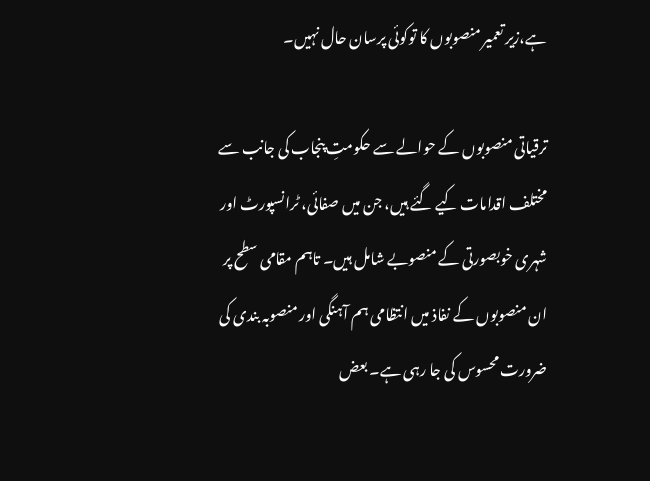ہے،زیر تعمیر منصوبوں کا توکوئی پرسان حال نہیں۔

ترقیاتی منصوبوں کے حوالے سے حکومتِ پنجاب کی جانب سے مختلف اقدامات کیے گئے ہیں، جن میں صفائی، ٹرانسپورٹ اور شہری خوبصورتی کے منصوبے شامل ہیں۔ تاہم مقامی سطح پر ان منصوبوں کے نفاذ میں انتظامی ہم آہنگی اور منصوبہ بندی کی ضرورت محسوس کی جا رہی ہے۔ بعض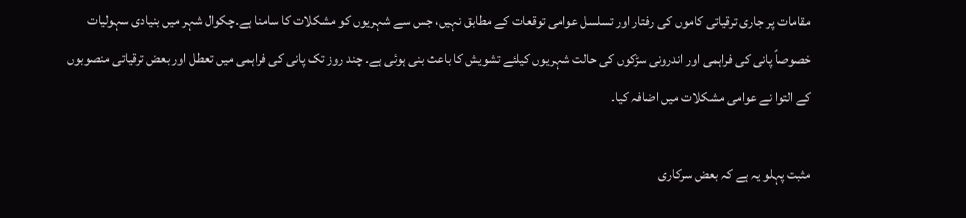مقامات پر جاری ترقیاتی کاموں کی رفتار اور تسلسل عوامی توقعات کے مطابق نہیں، جس سے شہریوں کو مشکلات کا سامنا ہے۔چکوال شہر میں بنیادی سہولیات خصوصاً پانی کی فراہمی اور اندرونی سڑکوں کی حالت شہریوں کیلئے تشویش کا باعث بنی ہوئی ہے۔ چند روز تک پانی کی فراہمی میں تعطل اور بعض ترقیاتی منصوبوں کے التوا نے عوامی مشکلات میں اضافہ کیا۔

مثبت پہلو یہ ہے کہ بعض سرکاری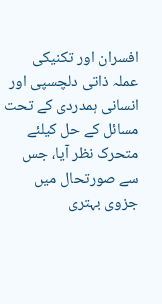افسران اور تکنیکی عملہ ذاتی دلچسپی اور انسانی ہمدردی کے تحت مسائل کے حل کیلئے متحرک نظر آیا، جس سے صورتحال میں جزوی بہتری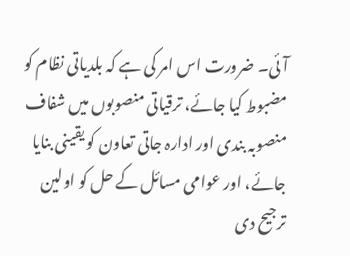آئی۔ ضرورت اس امر کی ہے کہ بلدیاتی نظام کو مضبوط کیا جائے، ترقیاتی منصوبوں میں شفاف منصوبہ بندی اور ادارہ جاتی تعاون کو یقینی بنایا جائے، اور عوامی مسائل کے حل کو اولین ترجیح دی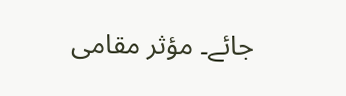جائے۔ مؤثر مقامی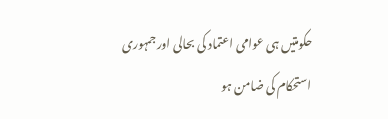حکومتیں ہی عوامی اعتماد کی بحالی اور جمہوری استحکام کی ضامن ہو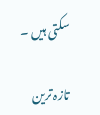سکتی ہیں ۔

تازہ ترین